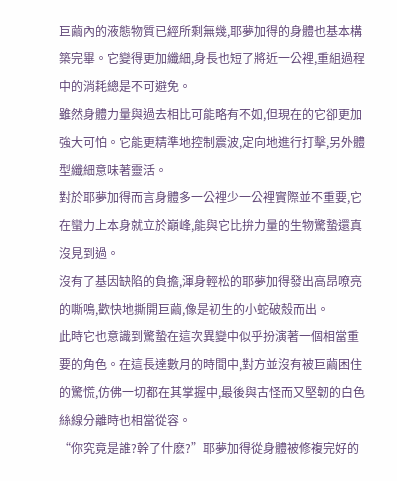巨繭內的液態物質已經所剩無幾,耶夢加得的身體也基本構築完畢。它變得更加纖細,身長也短了將近一公裡,重組過程中的消耗總是不可避免。
雖然身體力量與過去相比可能略有不如,但現在的它卻更加強大可怕。它能更精準地控制震波,定向地進行打擊,另外體型纖細意味著靈活。
對於耶夢加得而言身體多一公裡少一公裡實際並不重要,它在蠻力上本身就立於巔峰,能與它比拚力量的生物驚蟄還真沒見到過。
沒有了基因缺陷的負擔,渾身輕松的耶夢加得發出高昂嘹亮的嘶鳴,歡快地撕開巨繭,像是初生的小蛇破殼而出。
此時它也意識到驚蟄在這次異變中似乎扮演著一個相當重要的角色。在這長達數月的時間中,對方並沒有被巨繭困住的驚慌,仿佛一切都在其掌握中,最後與古怪而又堅韌的白色絲線分離時也相當從容。
“你究竟是誰?幹了什麽?”耶夢加得從身體被修複完好的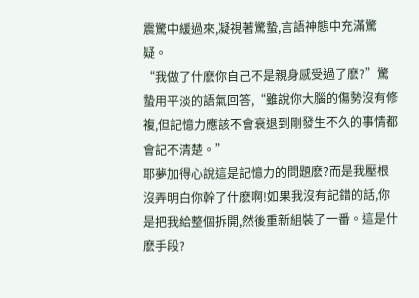震驚中緩過來,凝視著驚蟄,言語神態中充滿驚疑。
“我做了什麽你自己不是親身感受過了麽?”驚蟄用平淡的語氣回答,“雖說你大腦的傷勢沒有修複,但記憶力應該不會衰退到剛發生不久的事情都會記不清楚。”
耶夢加得心說這是記憶力的問題麽?而是我壓根沒弄明白你幹了什麽啊!如果我沒有記錯的話,你是把我給整個拆開,然後重新組裝了一番。這是什麽手段?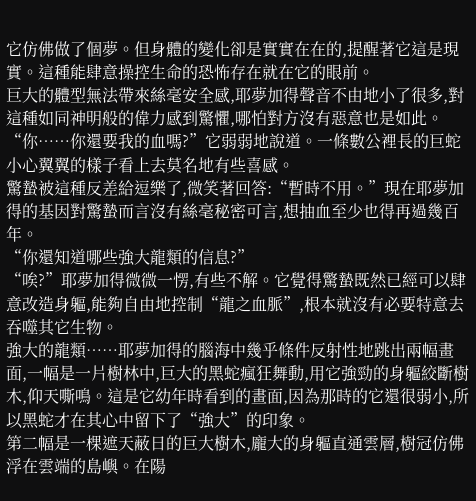它仿佛做了個夢。但身體的變化卻是實實在在的,提醒著它這是現實。這種能肆意操控生命的恐怖存在就在它的眼前。
巨大的體型無法帶來絲毫安全感,耶夢加得聲音不由地小了很多,對這種如同神明般的偉力感到驚懼,哪怕對方沒有惡意也是如此。
“你……你還要我的血嗎?”它弱弱地說道。一條數公裡長的巨蛇小心翼翼的樣子看上去莫名地有些喜感。
驚蟄被這種反差給逗樂了,微笑著回答:“暫時不用。”現在耶夢加得的基因對驚蟄而言沒有絲毫秘密可言,想抽血至少也得再過幾百年。
“你還知道哪些強大龍類的信息?”
“唉?”耶夢加得微微一愣,有些不解。它覺得驚蟄既然已經可以肆意改造身軀,能夠自由地控制“龍之血脈”,根本就沒有必要特意去吞噬其它生物。
強大的龍類……耶夢加得的腦海中幾乎條件反射性地跳出兩幅畫面,一幅是一片樹林中,巨大的黑蛇瘋狂舞動,用它強勁的身軀絞斷樹木,仰天嘶鳴。這是它幼年時看到的畫面,因為那時的它還很弱小,所以黑蛇才在其心中留下了“強大”的印象。
第二幅是一棵遮天蔽日的巨大樹木,龐大的身軀直通雲層,樹冠仿佛浮在雲端的島嶼。在陽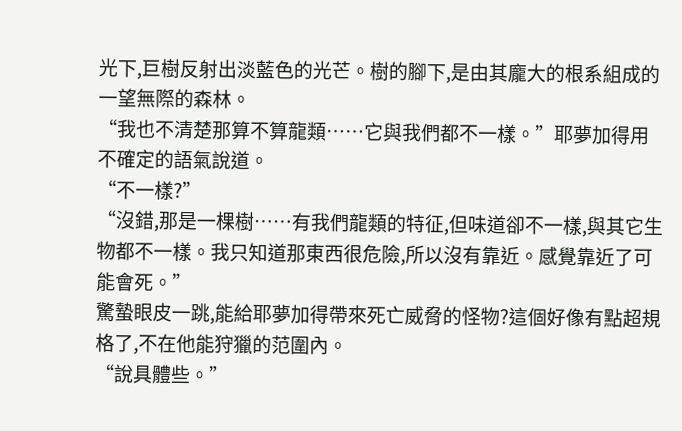光下,巨樹反射出淡藍色的光芒。樹的腳下,是由其龐大的根系組成的一望無際的森林。
“我也不清楚那算不算龍類……它與我們都不一樣。”耶夢加得用不確定的語氣說道。
“不一樣?”
“沒錯,那是一棵樹……有我們龍類的特征,但味道卻不一樣,與其它生物都不一樣。我只知道那東西很危險,所以沒有靠近。感覺靠近了可能會死。”
驚蟄眼皮一跳,能給耶夢加得帶來死亡威脅的怪物?這個好像有點超規格了,不在他能狩獵的范圍內。
“說具體些。”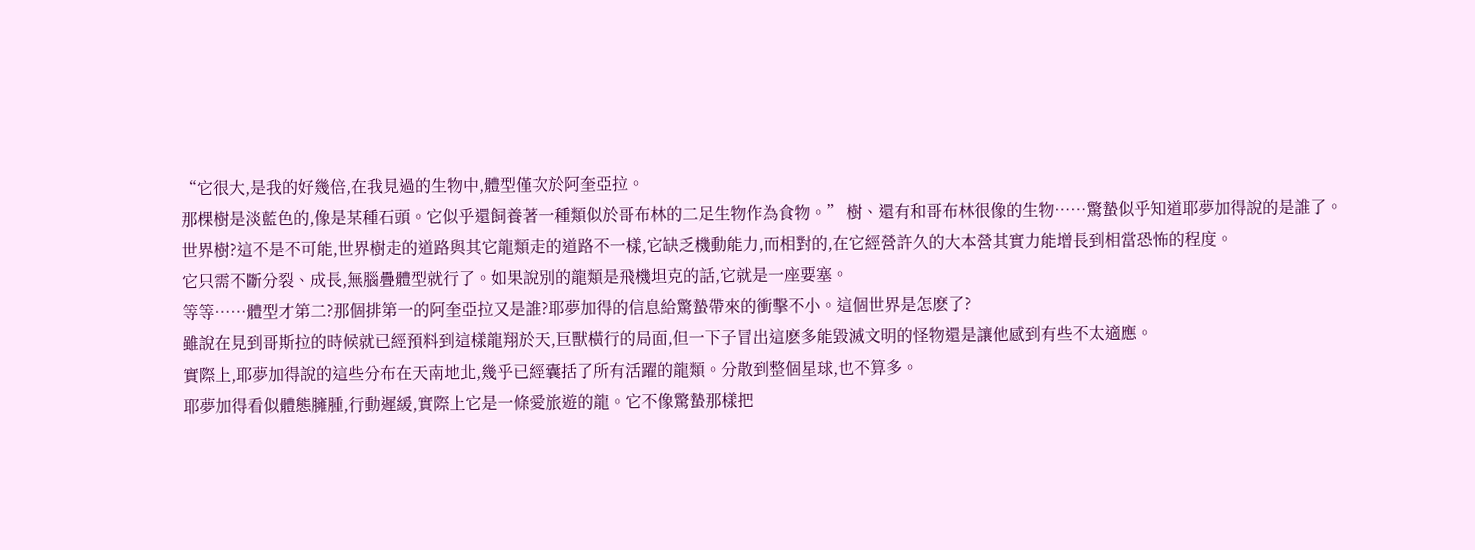“它很大,是我的好幾倍,在我見過的生物中,體型僅次於阿奎亞拉。
那棵樹是淡藍色的,像是某種石頭。它似乎還飼養著一種類似於哥布林的二足生物作為食物。” 樹、還有和哥布林很像的生物……驚蟄似乎知道耶夢加得說的是誰了。
世界樹?這不是不可能,世界樹走的道路與其它龍類走的道路不一樣,它缺乏機動能力,而相對的,在它經營許久的大本營其實力能增長到相當恐怖的程度。
它只需不斷分裂、成長,無腦疊體型就行了。如果說別的龍類是飛機坦克的話,它就是一座要塞。
等等……體型才第二?那個排第一的阿奎亞拉又是誰?耶夢加得的信息給驚蟄帶來的衝擊不小。這個世界是怎麽了?
雖說在見到哥斯拉的時候就已經預料到這樣龍翔於天,巨獸橫行的局面,但一下子冒出這麽多能毀滅文明的怪物還是讓他感到有些不太適應。
實際上,耶夢加得說的這些分布在天南地北,幾乎已經囊括了所有活躍的龍類。分散到整個星球,也不算多。
耶夢加得看似體態臃腫,行動遲緩,實際上它是一條愛旅遊的龍。它不像驚蟄那樣把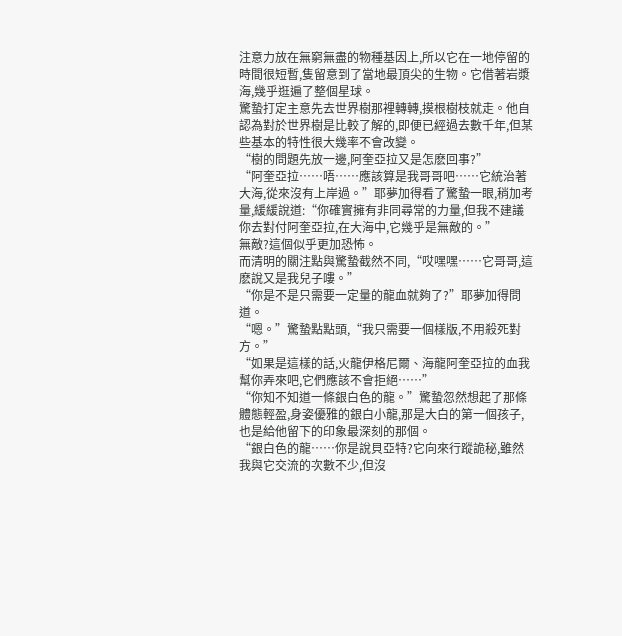注意力放在無窮無盡的物種基因上,所以它在一地停留的時間很短暫,隻留意到了當地最頂尖的生物。它借著岩漿海,幾乎逛遍了整個星球。
驚蟄打定主意先去世界樹那裡轉轉,摸根樹枝就走。他自認為對於世界樹是比較了解的,即便已經過去數千年,但某些基本的特性很大幾率不會改變。
“樹的問題先放一邊,阿奎亞拉又是怎麽回事?”
“阿奎亞拉……唔……應該算是我哥哥吧……它統治著大海,從來沒有上岸過。”耶夢加得看了驚蟄一眼,稍加考量,緩緩說道:“你確實擁有非同尋常的力量,但我不建議你去對付阿奎亞拉,在大海中,它幾乎是無敵的。”
無敵?這個似乎更加恐怖。
而清明的關注點與驚蟄截然不同,“哎嘿嘿……它哥哥,這麽說又是我兒子嘍。”
“你是不是只需要一定量的龍血就夠了?”耶夢加得問道。
“嗯。”驚蟄點點頭,“我只需要一個樣版,不用殺死對方。”
“如果是這樣的話,火龍伊格尼爾、海龍阿奎亞拉的血我幫你弄來吧,它們應該不會拒絕……”
“你知不知道一條銀白色的龍。”驚蟄忽然想起了那條體態輕盈,身姿優雅的銀白小龍,那是大白的第一個孩子,也是給他留下的印象最深刻的那個。
“銀白色的龍……你是說貝亞特?它向來行蹤詭秘,雖然我與它交流的次數不少,但沒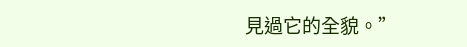見過它的全貌。”